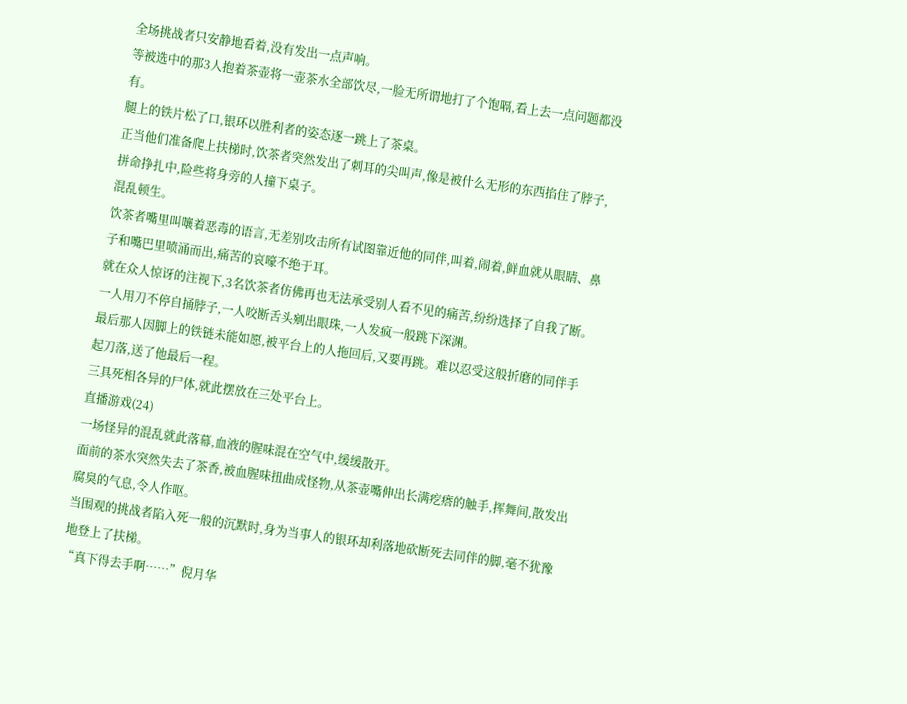全场挑战者只安静地看着,没有发出一点声响。
等被选中的那3人抱着茶壶将一壶茶水全部饮尽,一脸无所谓地打了个饱嗝,看上去一点问题都没有。
腿上的铁片松了口,银环以胜利者的姿态逐一跳上了茶桌。
正当他们准备爬上扶梯时,饮茶者突然发出了刺耳的尖叫声,像是被什么无形的东西掐住了脖子,拼命挣扎中,险些将身旁的人撞下桌子。
混乱顿生。
饮茶者嘴里叫嚷着恶毒的语言,无差别攻击所有试图靠近他的同伴,叫着,闹着,鲜血就从眼睛、鼻子和嘴巴里喷涌而出,痛苦的哀嚎不绝于耳。
就在众人惊讶的注视下,3名饮茶者仿佛再也无法承受别人看不见的痛苦,纷纷选择了自我了断。一人用刀不停自捅脖子,一人咬断舌头剜出眼珠,一人发疯一般跳下深渊。
最后那人因脚上的铁链未能如愿,被平台上的人拖回后,又要再跳。难以忍受这般折磨的同伴手起刀落,送了他最后一程。
三具死相各异的尸体,就此摆放在三处平台上。
直播游戏(24)
一场怪异的混乱就此落幕,血液的腥味混在空气中,缓缓散开。
面前的茶水突然失去了茶香,被血腥味扭曲成怪物,从茶壶嘴伸出长满疙瘩的触手,挥舞间,散发出腐臭的气息,令人作呕。
当围观的挑战者陷入死一般的沉默时,身为当事人的银环却利落地砍断死去同伴的脚,毫不犹豫地登上了扶梯。
“真下得去手啊……”倪月华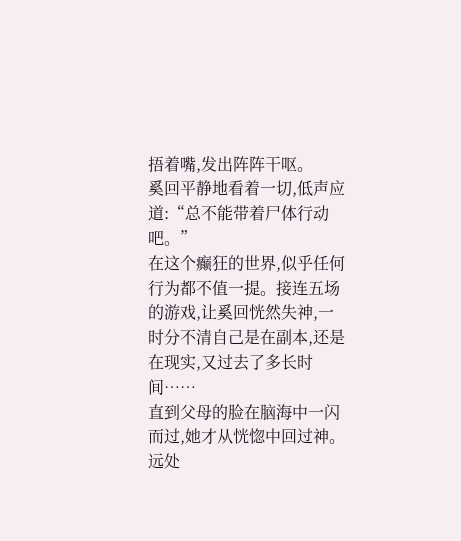捂着嘴,发出阵阵干呕。
奚回平静地看着一切,低声应道:“总不能带着尸体行动吧。”
在这个癫狂的世界,似乎任何行为都不值一提。接连五场的游戏,让奚回恍然失神,一时分不清自己是在副本,还是在现实,又过去了多长时间……
直到父母的脸在脑海中一闪而过,她才从恍惚中回过神。
远处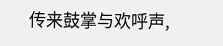传来鼓掌与欢呼声,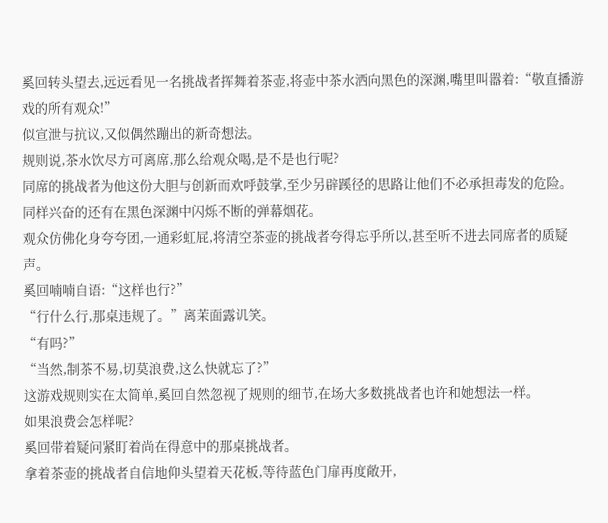奚回转头望去,远远看见一名挑战者挥舞着茶壶,将壶中茶水洒向黑色的深渊,嘴里叫嚣着:“敬直播游戏的所有观众!”
似宣泄与抗议,又似偶然蹦出的新奇想法。
规则说,茶水饮尽方可离席,那么给观众喝,是不是也行呢?
同席的挑战者为他这份大胆与创新而欢呼鼓掌,至少另辟蹊径的思路让他们不必承担毒发的危险。
同样兴奋的还有在黑色深渊中闪烁不断的弹幕烟花。
观众仿佛化身夸夸团,一通彩虹屁,将清空茶壶的挑战者夸得忘乎所以,甚至听不进去同席者的质疑声。
奚回喃喃自语:“这样也行?”
“行什么行,那桌违规了。”离茉面露讥笑。
“有吗?”
“当然,制茶不易,切莫浪费,这么快就忘了?”
这游戏规则实在太简单,奚回自然忽视了规则的细节,在场大多数挑战者也许和她想法一样。
如果浪费会怎样呢?
奚回带着疑问紧盯着尚在得意中的那桌挑战者。
拿着茶壶的挑战者自信地仰头望着天花板,等待蓝色门扉再度敞开,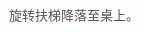旋转扶梯降落至桌上。